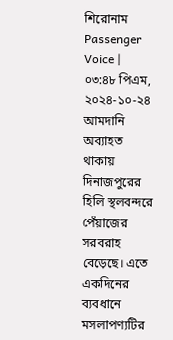শিরোনাম
Passenger Voice | ০৩:৪৮ পিএম, ২০২৪-১০-২৪
আমদানি অব্যাহত থাকায় দিনাজপুরের হিলি স্থলবন্দরে পেঁয়াজের সরবরাহ বেড়েছে। এতে একদিনের ব্যবধানে মসলাপণ্যটির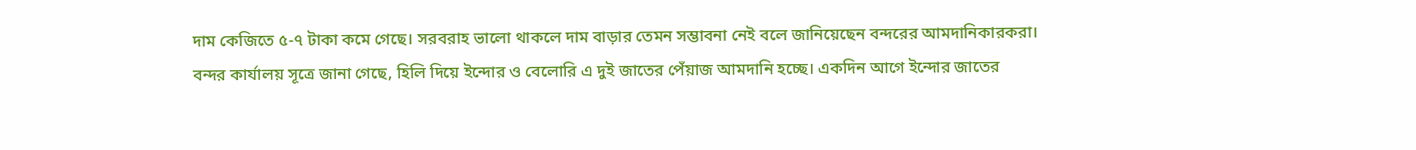দাম কেজিতে ৫-৭ টাকা কমে গেছে। সরবরাহ ভালো থাকলে দাম বাড়ার তেমন সম্ভাবনা নেই বলে জানিয়েছেন বন্দরের আমদানিকারকরা।
বন্দর কার্যালয় সূত্রে জানা গেছে, হিলি দিয়ে ইন্দোর ও বেলোরি এ দুই জাতের পেঁয়াজ আমদানি হচ্ছে। একদিন আগে ইন্দোর জাতের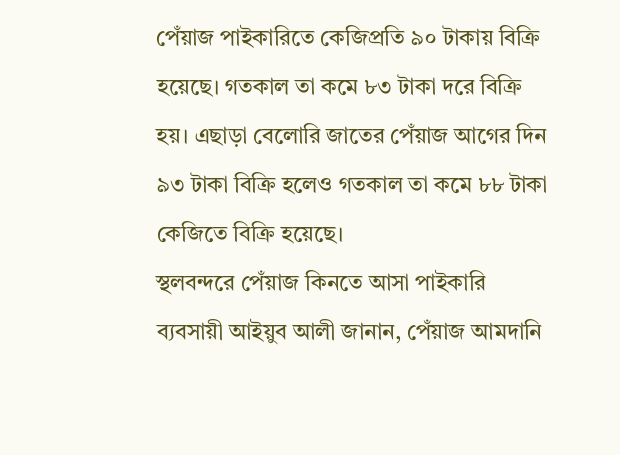পেঁয়াজ পাইকারিতে কেজিপ্রতি ৯০ টাকায় বিক্রি হয়েছে। গতকাল তা কমে ৮৩ টাকা দরে বিক্রি হয়। এছাড়া বেলোরি জাতের পেঁয়াজ আগের দিন ৯৩ টাকা বিক্রি হলেও গতকাল তা কমে ৮৮ টাকা কেজিতে বিক্রি হয়েছে।
স্থলবন্দরে পেঁয়াজ কিনতে আসা পাইকারি ব্যবসায়ী আইয়ুব আলী জানান, পেঁয়াজ আমদানি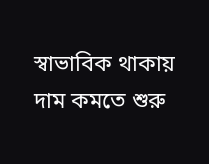স্বাভাবিক থাকায় দাম কমতে শুরু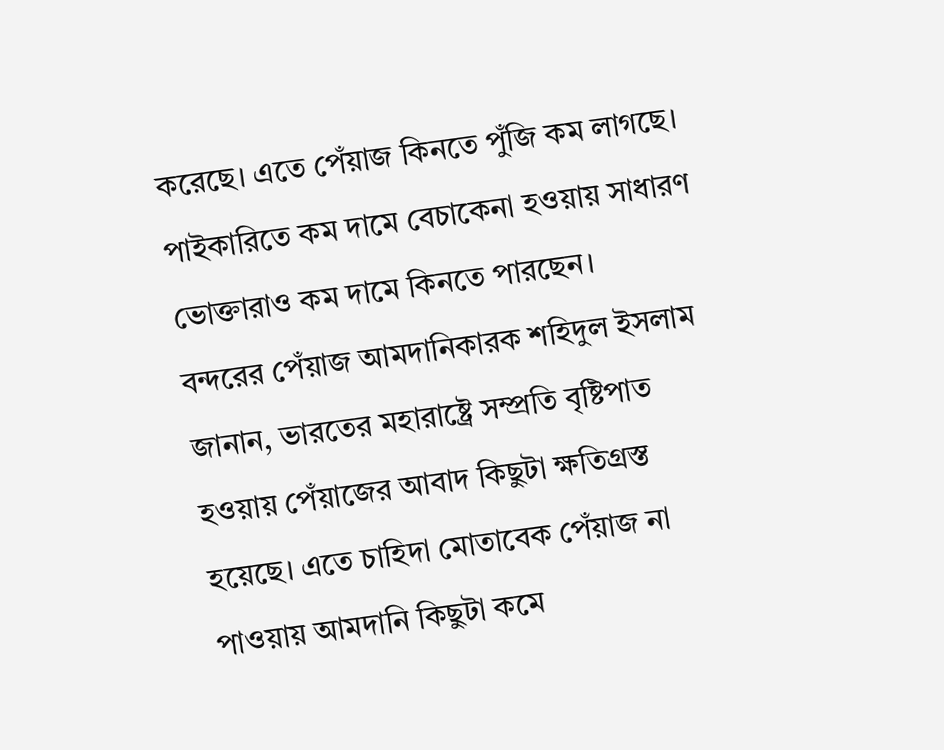করেছে। এতে পেঁয়াজ কিনতে পুঁজি কম লাগছে। পাইকারিতে কম দামে বেচাকেনা হওয়ায় সাধারণ ভোক্তারাও কম দামে কিনতে পারছেন।
বন্দরের পেঁয়াজ আমদানিকারক শহিদুল ইসলাম জানান, ভারতের মহারাষ্ট্রে সম্প্রতি বৃষ্টিপাত হওয়ায় পেঁয়াজের আবাদ কিছুটা ক্ষতিগ্রস্ত হয়েছে। এতে চাহিদা মোতাবেক পেঁয়াজ না পাওয়ায় আমদানি কিছুটা কমে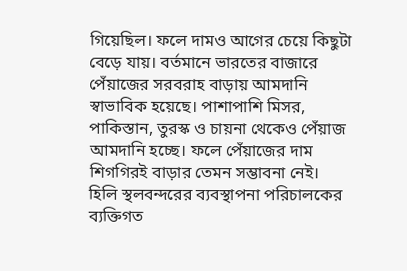গিয়েছিল। ফলে দামও আগের চেয়ে কিছুটা বেড়ে যায়। বর্তমানে ভারতের বাজারে পেঁয়াজের সরবরাহ বাড়ায় আমদানি স্বাভাবিক হয়েছে। পাশাপাশি মিসর, পাকিস্তান, তুরস্ক ও চায়না থেকেও পেঁয়াজ আমদানি হচ্ছে। ফলে পেঁয়াজের দাম শিগগিরই বাড়ার তেমন সম্ভাবনা নেই।
হিলি স্থলবন্দরের ব্যবস্থাপনা পরিচালকের ব্যক্তিগত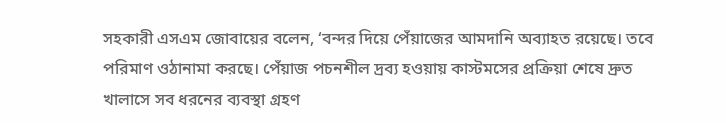সহকারী এসএম জোবায়ের বলেন, ‘বন্দর দিয়ে পেঁয়াজের আমদানি অব্যাহত রয়েছে। তবে পরিমাণ ওঠানামা করছে। পেঁয়াজ পচনশীল দ্রব্য হওয়ায় কাস্টমসের প্রক্রিয়া শেষে দ্রুত খালাসে সব ধরনের ব্যবস্থা গ্রহণ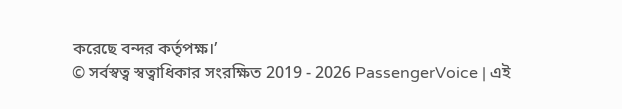করেছে বন্দর কর্তৃপক্ষ।’
© সর্বস্বত্ব স্বত্বাধিকার সংরক্ষিত 2019 - 2026 PassengerVoice | এই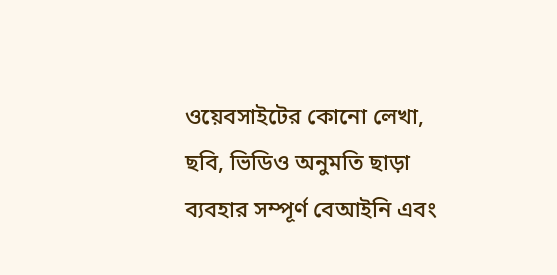ওয়েবসাইটের কোনো লেখা, ছবি, ভিডিও অনুমতি ছাড়া ব্যবহার সম্পূর্ণ বেআইনি এবং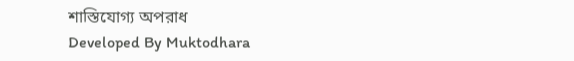শাস্তিযোগ্য অপরাধ
Developed By Muktodhara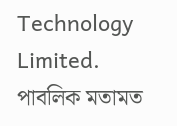Technology Limited.
পাবলিক মতামত